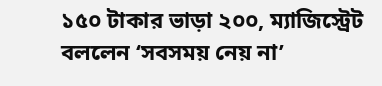১৫০ টাকার ভাড়া ২০০, ম্যাজিস্ট্রেট বললেন ‘সবসময় নেয় না’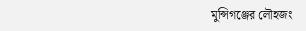মুন্সিগঞ্জের লৌহজং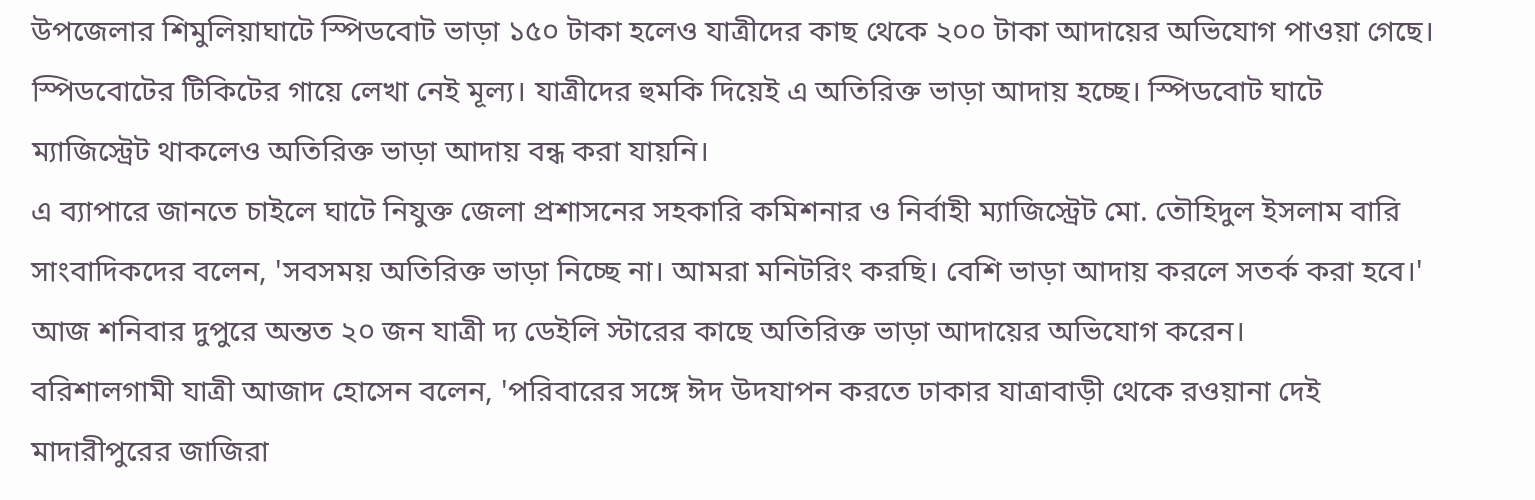উপজেলার শিমুলিয়াঘাটে স্পিডবোট ভাড়া ১৫০ টাকা হলেও যাত্রীদের কাছ থেকে ২০০ টাকা আদায়ের অভিযোগ পাওয়া গেছে।
স্পিডবোটের টিকিটের গায়ে লেখা নেই মূল্য। যাত্রীদের হুমকি দিয়েই এ অতিরিক্ত ভাড়া আদায় হচ্ছে। স্পিডবোট ঘাটে ম্যাজিস্ট্রেট থাকলেও অতিরিক্ত ভাড়া আদায় বন্ধ করা যায়নি।
এ ব্যাপারে জানতে চাইলে ঘাটে নিযুক্ত জেলা প্রশাসনের সহকারি কমিশনার ও নির্বাহী ম্যাজিস্ট্রেট মো. তৌহিদুল ইসলাম বারি সাংবাদিকদের বলেন, 'সবসময় অতিরিক্ত ভাড়া নিচ্ছে না। আমরা মনিটরিং করছি। বেশি ভাড়া আদায় করলে সতর্ক করা হবে।'
আজ শনিবার দুপুরে অন্তত ২০ জন যাত্রী দ্য ডেইলি স্টারের কাছে অতিরিক্ত ভাড়া আদায়ের অভিযোগ করেন।
বরিশালগামী যাত্রী আজাদ হোসেন বলেন, 'পরিবারের সঙ্গে ঈদ উদযাপন করতে ঢাকার যাত্রাবাড়ী থেকে রওয়ানা দেই মাদারীপুরের জাজিরা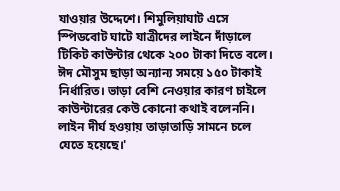যাওয়ার উদ্দেশে। শিমুলিয়াঘাট এসে স্পিডবোট ঘাটে যাত্রীদের লাইনে দাঁড়ালে টিকিট কাউন্টার থেকে ২০০ টাকা দিতে বলে। ঈদ মৌসুম ছাড়া অন্যান্য সময়ে ১৫০ টাকাই নির্ধারিত। ভাড়া বেশি নেওয়ার কারণ চাইলে কাউন্টারের কেউ কোনো কথাই বলেননি। লাইন দীর্ঘ হওয়ায় তাড়াতাড়ি সামনে চলে যেতে হয়েছে।'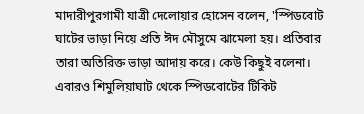মাদারীপুরগামী যাত্রী দেলোয়ার হোসেন বলেন, 'স্পিডবোট ঘাটের ভাড়া নিয়ে প্রতি ঈদ মৌসুমে ঝামেলা হয়। প্রতিবার তারা অতিরিক্ত ভাড়া আদায় করে। কেউ কিছুই বলেনা। এবারও শিমুলিয়াঘাট থেকে স্পিডবোটের টিকিট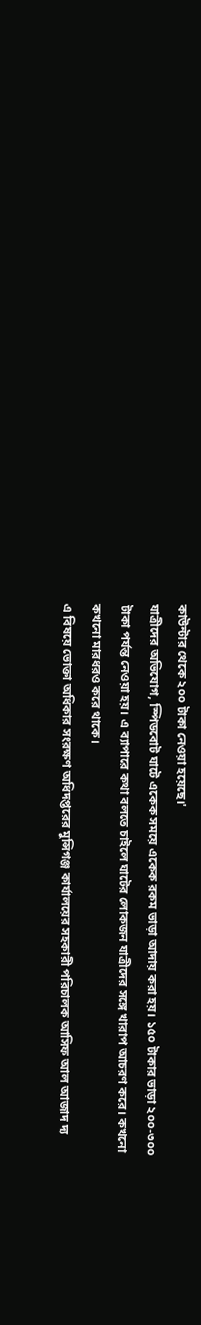কাউন্টার থেকে ২০০ টাকা নেওয়া হয়েছে।'
যাত্রীদের অভিযোগ, স্পিডবোট ঘাটে একেক সময়ে একেক রকম ভাড়া আদায় করা হয়। ১৫০ টাকার ভাড়া ২০০-৩০০ টাকা পর্যন্ত নেওয়া হয়। এ ব্যাপারে কথা বলতে চাইলে ঘাটের লোকজন যাত্রীদের সঙ্গে খারাপ আচরণ করে। কখনো কখনো মারধরও করে থাকে।
এ বিষয়ে ভোক্তা অধিকার সংরক্ষণ অধিদপ্তরের মুন্সিগঞ্জ কার্যালয়ের সহকারী পরিচালক আসিফ আল আজাদ দ্য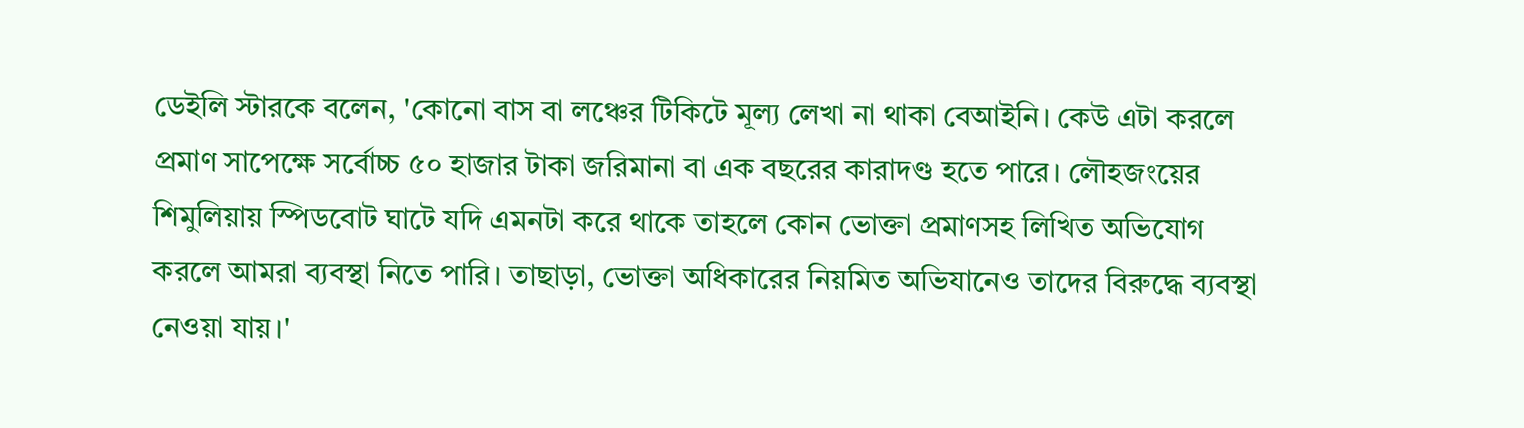ডেইলি স্টারকে বলেন, 'কোনো বাস বা লঞ্চের টিকিটে মূল্য লেখা না থাকা বেআইনি। কেউ এটা করলে প্রমাণ সাপেক্ষে সর্বোচ্চ ৫০ হাজার টাকা জরিমানা বা এক বছরের কারাদণ্ড হতে পারে। লৌহজংয়ের শিমুলিয়ায় স্পিডবোট ঘাটে যদি এমনটা করে থাকে তাহলে কোন ভোক্তা প্রমাণসহ লিখিত অভিযোগ করলে আমরা ব্যবস্থা নিতে পারি। তাছাড়া, ভোক্তা অধিকারের নিয়মিত অভিযানেও তাদের বিরুদ্ধে ব্যবস্থা নেওয়া যায়।'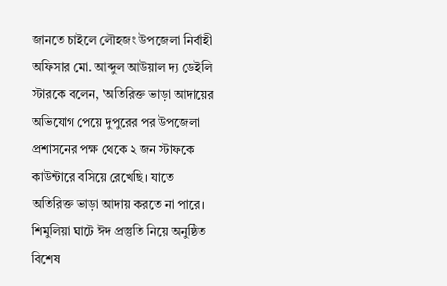জানতে চাইলে লৌহজং উপজেলা নির্বাহী অফিসার মো. আব্দুল আউয়াল দ্য ডেইলি স্টারকে বলেন, 'অতিরিক্ত ভাড়া আদায়ের অভিযোগ পেয়ে দুপুরের পর উপজেলা প্রশাসনের পক্ষ থেকে ২ জন স্টাফকে কাউন্টারে বসিয়ে রেখেছি। যাতে অতিরিক্ত ভাড়া আদায় করতে না পারে। শিমুলিয়া ঘাটে ঈদ প্রস্তুতি নিয়ে অনুষ্ঠিত বিশেষ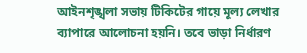আইনশৃঙ্খলা সভায় টিকিটের গায়ে মূল্য লেখার ব্যাপারে আলোচনা হয়নি। তবে ভাড়া নির্ধারণ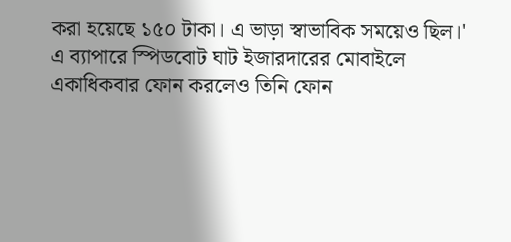করা হয়েছে ১৫০ টাকা। এ ভাড়া স্বাভাবিক সময়েও ছিল।'
এ ব্যাপারে স্পিডবোট ঘাট ইজারদারের মোবাইলে একাধিকবার ফোন করলেও তিনি ফোন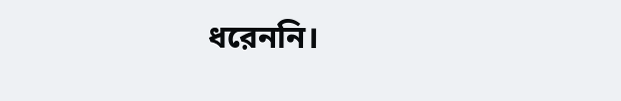ধরেননি।